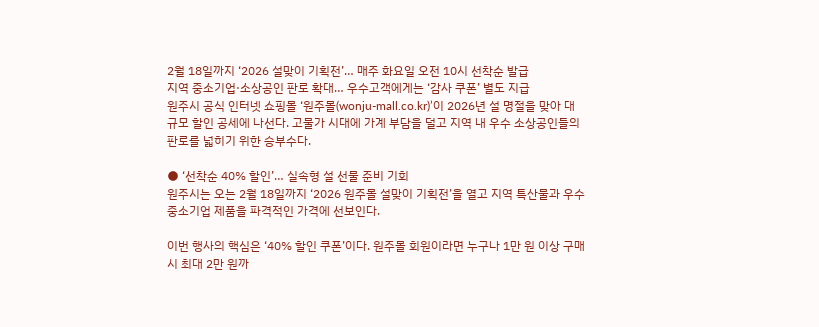2월 18일까지 ‘2026 설맞이 기획전’… 매주 화요일 오전 10시 선착순 발급
지역 중소기업·소상공인 판로 확대… 우수고객에게는 ‘감사 쿠폰’ 별도 지급
원주시 공식 인터넷 쇼핑몰 ‘원주몰(wonju-mall.co.kr)’이 2026년 설 명절을 맞아 대규모 할인 공세에 나선다. 고물가 시대에 가계 부담을 덜고 지역 내 우수 소상공인들의 판로를 넓히기 위한 승부수다.

● ‘선착순 40% 할인’… 실속형 설 선물 준비 기회
원주시는 오는 2월 18일까지 ‘2026 원주몰 설맞이 기획전’을 열고 지역 특산물과 우수 중소기업 제품을 파격적인 가격에 선보인다.

이번 행사의 핵심은 ‘40% 할인 쿠폰’이다. 원주몰 회원이라면 누구나 1만 원 이상 구매 시 최대 2만 원까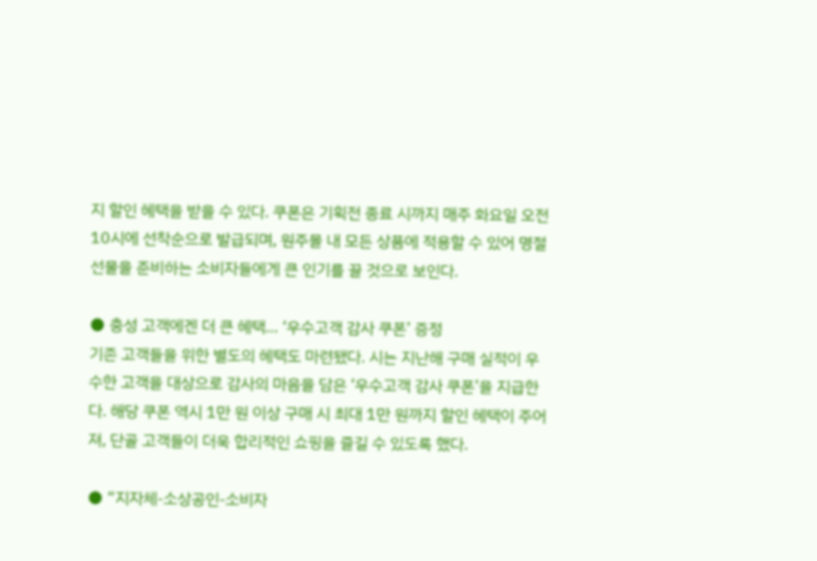지 할인 혜택을 받을 수 있다. 쿠폰은 기획전 종료 시까지 매주 화요일 오전 10시에 선착순으로 발급되며, 원주몰 내 모든 상품에 적용할 수 있어 명절 선물을 준비하는 소비자들에게 큰 인기를 끌 것으로 보인다.

● 충성 고객에겐 더 큰 혜택… ‘우수고객 감사 쿠폰’ 증정
기존 고객들을 위한 별도의 혜택도 마련됐다. 시는 지난해 구매 실적이 우수한 고객을 대상으로 감사의 마음을 담은 ‘우수고객 감사 쿠폰’을 지급한다. 해당 쿠폰 역시 1만 원 이상 구매 시 최대 1만 원까지 할인 혜택이 주어져, 단골 고객들이 더욱 합리적인 쇼핑을 즐길 수 있도록 했다.

● “지자체-소상공인-소비자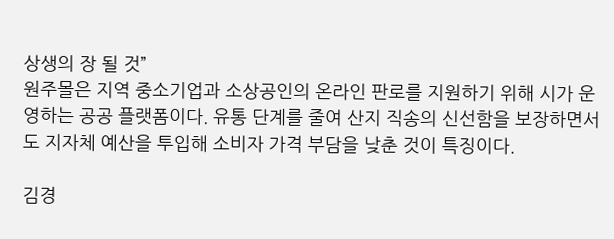상생의 장 될 것”
원주몰은 지역 중소기업과 소상공인의 온라인 판로를 지원하기 위해 시가 운영하는 공공 플랫폼이다. 유통 단계를 줄여 산지 직송의 신선함을 보장하면서도 지자체 예산을 투입해 소비자 가격 부담을 낮춘 것이 특징이다.

김경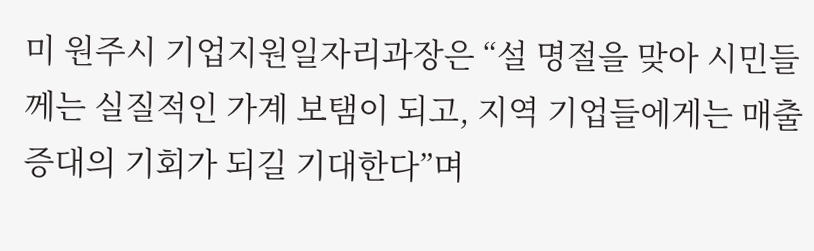미 원주시 기업지원일자리과장은 “설 명절을 맞아 시민들께는 실질적인 가계 보탬이 되고, 지역 기업들에게는 매출 증대의 기회가 되길 기대한다”며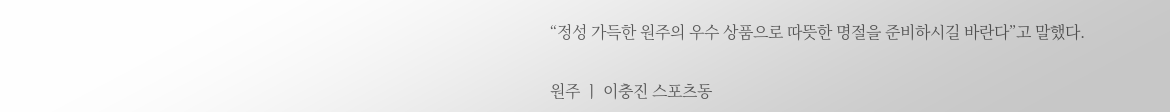“정성 가득한 원주의 우수 상품으로 따뜻한 명절을 준비하시길 바란다”고 말했다.

원주 ㅣ 이충진 스포츠동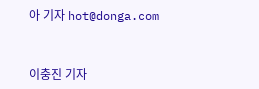아 기자 hot@donga.com


이충진 기자